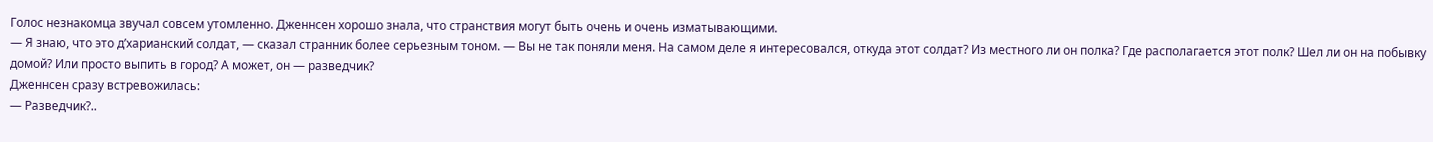Голос незнакомца звучал совсем утомленно. Дженнсен хорошо знала, что странствия могут быть очень и очень изматывающими.
— Я знаю, что это д’харианский солдат, — сказал странник более серьезным тоном. — Вы не так поняли меня. На самом деле я интересовался, откуда этот солдат? Из местного ли он полка? Где располагается этот полк? Шел ли он на побывку домой? Или просто выпить в город? А может, он — разведчик?
Дженнсен сразу встревожилась:
— Разведчик?..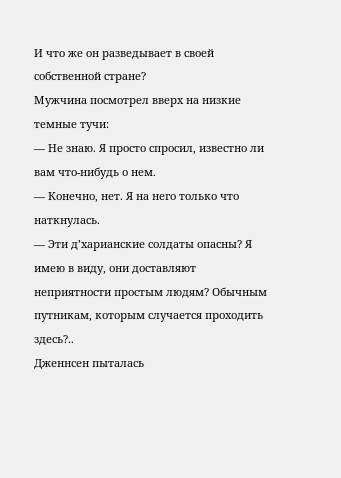И что же он разведывает в своей собственной стране?
Мужчина посмотрел вверх на низкие темные тучи:
— Не знаю. Я просто спросил, известно ли вам что-нибудь о нем.
— Конечно, нет. Я на него только что наткнулась.
— Эти д’харианские солдаты опасны? Я имею в виду, они доставляют неприятности простым людям? Обычным путникам, которым случается проходить здесь?..
Дженнсен пыталась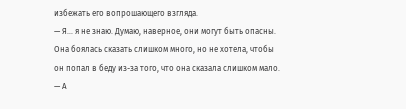избежать его вопрошающего взгляда.
— Я… я не знаю. Думаю, наверное, они могут быть опасны.
Она боялась сказать слишком много, но не хотела, чтобы он попал в беду из-за того, что она сказала слишком мало.
— А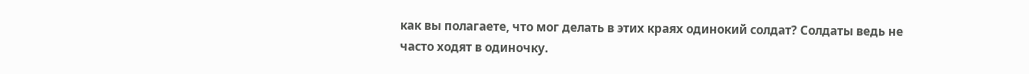как вы полагаете, что мог делать в этих краях одинокий солдат? Солдаты ведь не часто ходят в одиночку.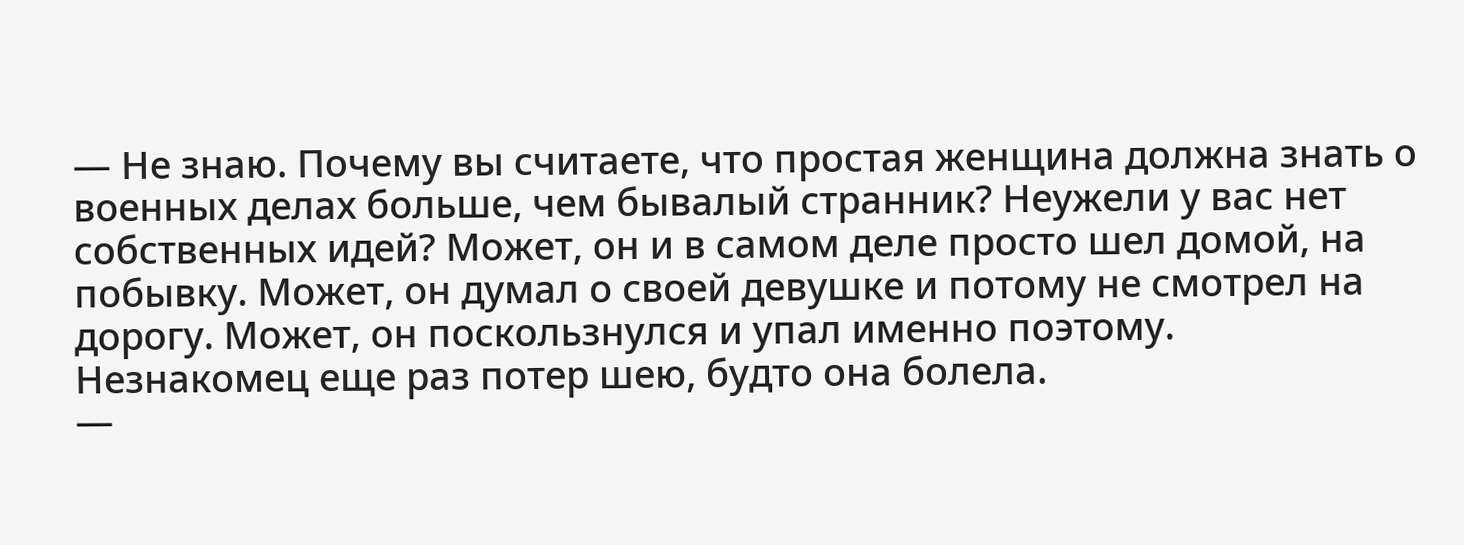— Не знаю. Почему вы считаете, что простая женщина должна знать о военных делах больше, чем бывалый странник? Неужели у вас нет собственных идей? Может, он и в самом деле просто шел домой, на побывку. Может, он думал о своей девушке и потому не смотрел на дорогу. Может, он поскользнулся и упал именно поэтому.
Незнакомец еще раз потер шею, будто она болела.
—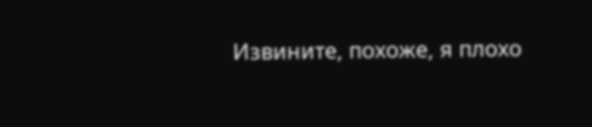Извините, похоже, я плохо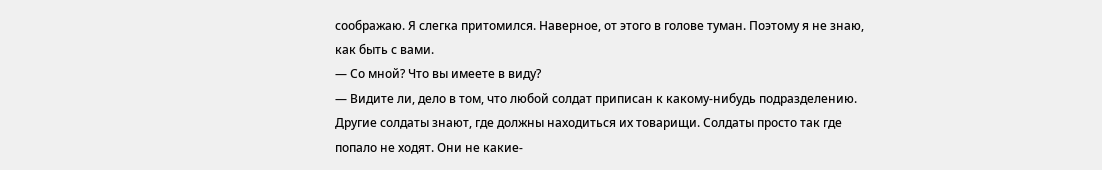соображаю. Я слегка притомился. Наверное, от этого в голове туман. Поэтому я не знаю, как быть с вами.
— Со мной? Что вы имеете в виду?
— Видите ли, дело в том, что любой солдат приписан к какому-нибудь подразделению. Другие солдаты знают, где должны находиться их товарищи. Солдаты просто так где попало не ходят. Они не какие-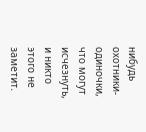нибудь охотники-одиночки, что могут исчезнуть, и никто этого не заметит.